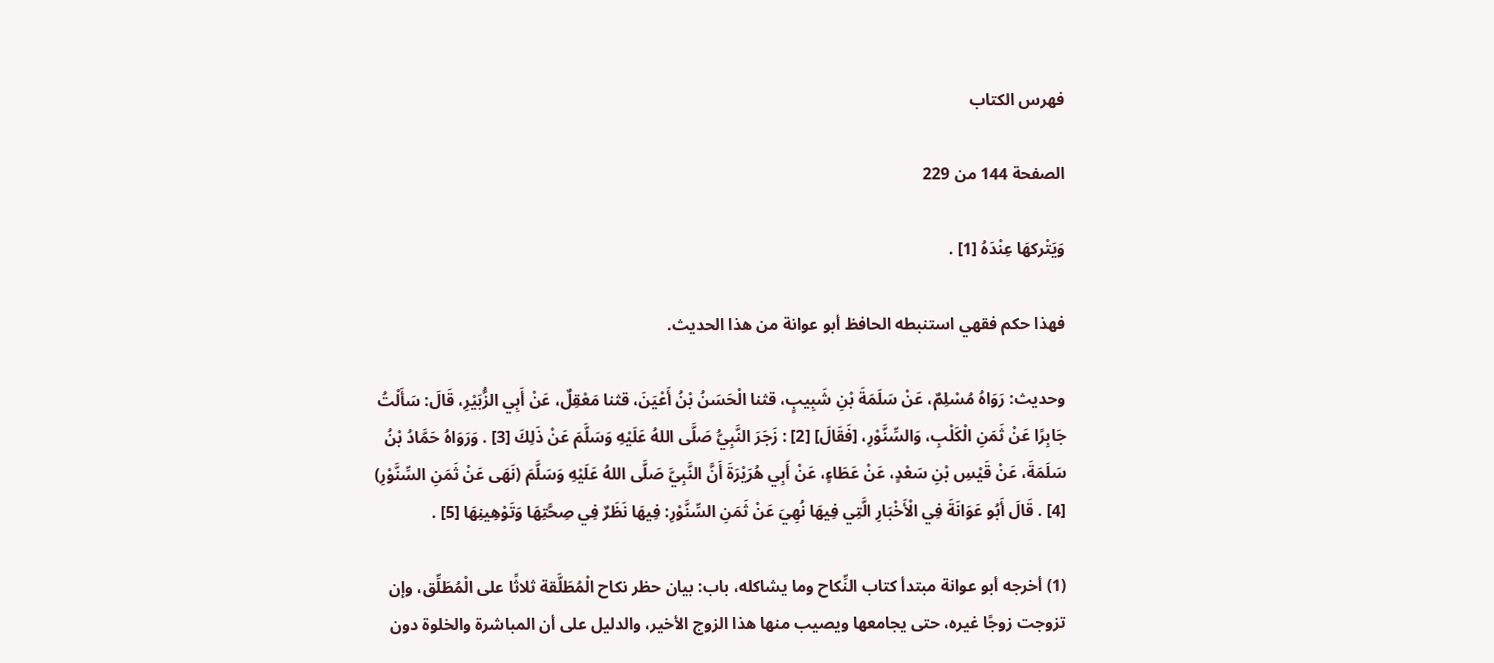فهرس الكتاب

الصفحة 144 من 229

وَيَتْركهَا عِنْدَهُ [1] .

فهذا حكم فقهي استنبطه الحافظ أبو عوانة من هذا الحديث.

وحديث: رَوَاهُ مُسْلِمٌ، عَنْ سَلَمَةَ بْنِ شَبِيبٍ، قثنا الْحَسَنُ بْنُ أَعْيَنَ، قثنا مَعْقِلٌ، عَنْ أَبِي الزُّبَيْرِ، قَالَ: سَأَلْتُ جَابِرًا عَنْ ثَمَنِ الْكَلْبِ، وَالسِّنَّوْرِ، [فَقَالَ] [2] : زَجَرَ النَّبِيُّ صَلَّى اللهُ عَلَيْهِ وَسَلَّمَ عَنْ ذَلِكَ [3] . وَرَوَاهُ حَمَّادُ بْنُ سَلَمَةَ، عَنْ قَيْسِ بْنِ سَعْدٍ، عَنْ عَطَاءٍ، عَنْ أَبِي هُرَيْرَةَ أَنَّ النَّبِيَّ صَلَّى اللهُ عَلَيْهِ وَسَلَّمَ (نَهَى عَنْ ثَمَنِ السِّنَّوْرِ) [4] . قَالَ أَبُو عَوَانَةَ فِي الْأَخْبَارِ الَّتِي فِيهَا نُهِيَ عَنْ ثَمَنِ السِّنَّوْرِ: فِيهَا نَظَرٌ فِي صِحَّتِهَا وَتَوْهِينِهَا [5] .

(1) أخرجه أبو عوانة مبتدأ كتاب النِّكاح وما يشاكله، باب: بيان حظر نكاح الْمُطَلَّقة ثلاثًا على الْمُطَلِّق، وإن تزوجت زوجًا غيره، حتى يجامعها ويصيب منها هذا الزوج الأخير، والدليل على أن المباشرة والخلوة دون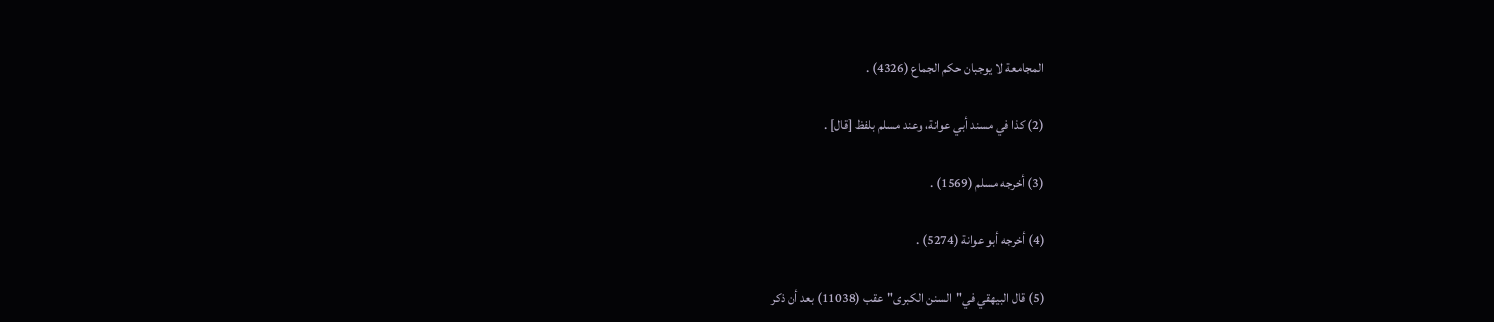المجامعة لا يوجبان حكم الجماع (4326) .

(2) كذا في مسند أبي عوانة، وعند مسلم بلفظ [قال] .

(3) أخرجه مسلم (1569) .

(4) أخرجه أبو عوانة (5274) .

(5) قال البيهقي في"السنن الكبرى"عقب (11038) بعد أن ذكر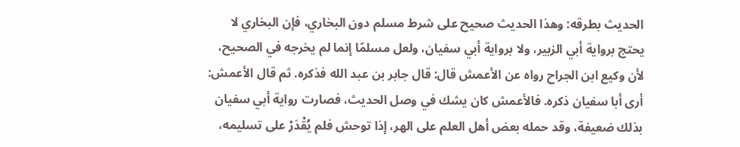الحديث بطرقه: وهذا الحديث صحيح على شرط مسلم دون البخاري، فإن البخاري لا يحتج برواية أبي الزبير، ولا برواية أبي سفيان، ولعل مسلمًا إنما لم يخرجه في الصحيح، لأن وكيع ابن الجراح رواه عن الأعمش قال: قال جابر بن عبد الله فذكره. ثم قال الأعمش: أرى أبا سفيان ذكره. فالأعمش كان يشك في وصل الحديث، فصارت رواية أبي سفيان بذلك ضعيفة، وقد حمله بعض أهل العلم على الهر، إذا توحش فلم يُقْدَرْ على تسليمه،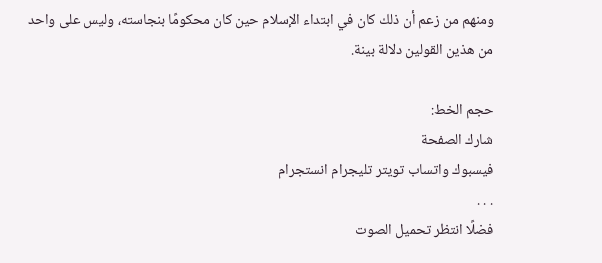ومنهم من زعم أن ذلك كان في ابتداء الإسلام حين كان محكومًا بنجاسته، وليس على واحد من هذين القولين دلالة بينة.

حجم الخط:
شارك الصفحة
فيسبوك واتساب تويتر تليجرام انستجرام
. . .
فضلًا انتظر تحميل الصوت